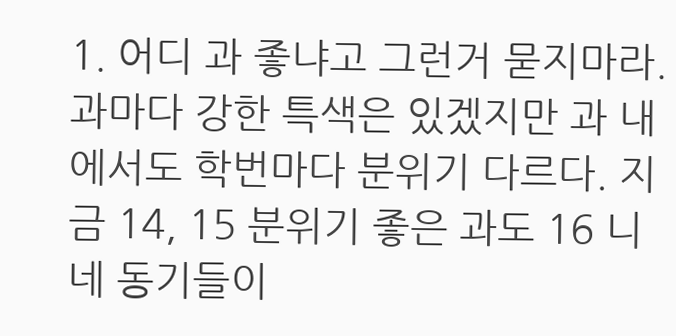1. 어디 과 좋냐고 그런거 묻지마라. 과마다 강한 특색은 있겠지만 과 내에서도 학번마다 분위기 다르다. 지금 14, 15 분위기 좋은 과도 16 니네 동기들이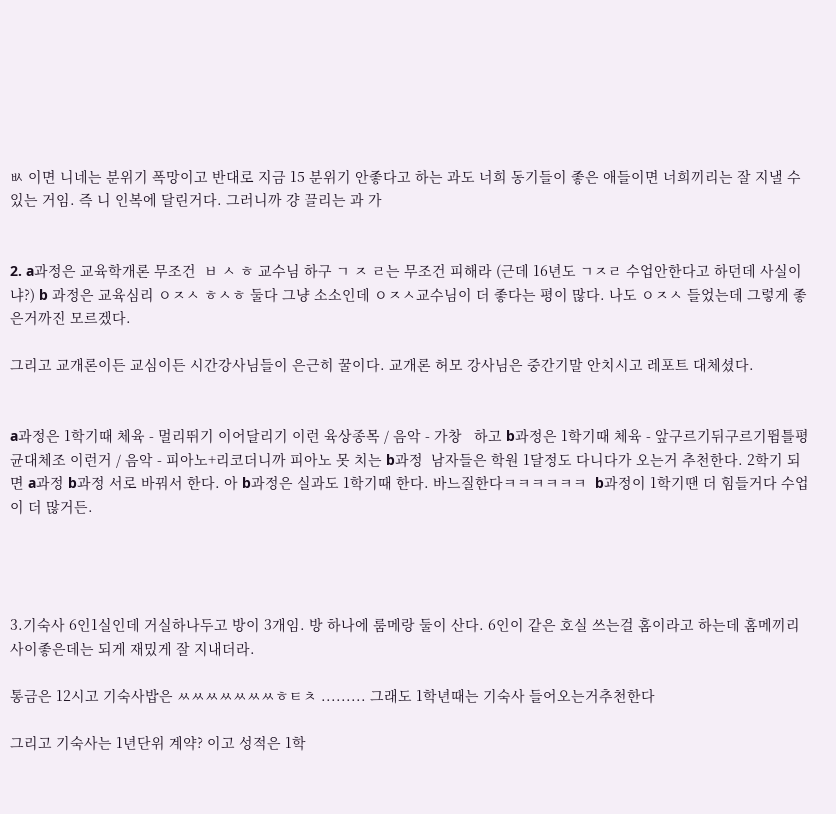ㅄ 이면 니네는 분위기 폭망이고 반대로 지금 15 분위기 안좋다고 하는 과도 너희 동기들이 좋은 애들이면 너희끼리는 잘 지낼 수 있는 거임. 즉 니 인복에 달린거다. 그러니까 걍 끌리는 과 가


2. a과정은 교육학개론 무조건  ㅂ ㅅ ㅎ 교수님 하구 ㄱ ㅈ ㄹ는 무조건 피해라 (근데 16년도 ㄱㅈㄹ 수업안한다고 하던데 사실이냐?) b 과정은 교육심리 ㅇㅈㅅ ㅎㅅㅎ 둘다 그냥 소소인데 ㅇㅈㅅ교수님이 더 좋다는 평이 많다. 나도 ㅇㅈㅅ 들었는데 그렇게 좋은거까진 모르겠다.

그리고 교개론이든 교심이든 시간강사님들이 은근히 꿀이다. 교개론 허모 강사님은 중간기말 안치시고 레포트 대체셨다.


a과정은 1학기때 체육 - 멀리뛰기 이어달리기 이런 육상종목 / 음악 - 가창   하고 b과정은 1학기때 체육 - 앞구르기뒤구르기뜀틀평균대체조 이런거 / 음악 - 피아노+리코더니까 피아노 못 치는 b과정  남자들은 학원 1달정도 다니다가 오는거 추천한다. 2학기 되면 a과정 b과정 서로 바꿔서 한다. 아 b과정은 실과도 1학기때 한다. 바느질한다ㅋㅋㅋㅋㅋㅋ  b과정이 1학기땐 더 힘들거다 수업이 더 많거든.




3.기숙사 6인1실인데 거실하나두고 방이 3개임. 방 하나에 룸메랑 둘이 산다. 6인이 같은 호실 쓰는걸 홈이라고 하는데 홈메끼리 사이좋은데는 되게 재밌게 잘 지내더라.

통금은 12시고 기숙사밥은 ㅆㅆㅆㅆㅆㅆㅆㅎㅌㅊ ......... 그래도 1학년때는 기숙사 들어오는거추천한다

그리고 기숙사는 1년단위 계약? 이고 성적은 1학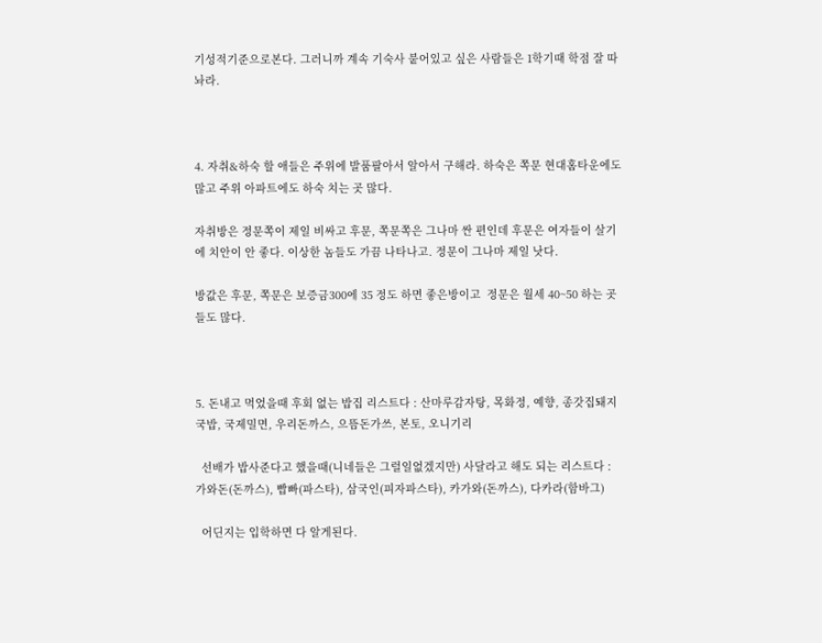기성적기준으로본다. 그러니까 계속 기숙사 붙어있고 싶은 사람들은 1학기때 학점 잘 따놔라.



4. 자취&하숙 할 애들은 주위에 발품팔아서 알아서 구해라. 하숙은 쪽문 현대홈타운에도 많고 주위 아파트에도 하숙 치는 곳 많다.

자취방은 정문쪽이 제일 비싸고 후문, 쪽문쪽은 그나마 싼 편인데 후문은 여자들이 살기에 치안이 안 좋다. 이상한 놈들도 가끔 나타나고. 정문이 그나마 제일 낫다.

방값은 후문, 쪽문은 보증금300에 35 정도 하면 좋은방이고  정문은 월세 40~50 하는 곳들도 많다.



5. 돈내고 먹었을때 후회 없는 밥집 리스트다 : 산마루감자탕, 목화정, 예향, 종갓집돼지국밥, 국제밀면, 우리돈까스, 으뜸돈가쓰, 본토, 오니기리

  선배가 밥사준다고 했을때(니네들은 그럴일없겠지만) 사달라고 해도 되는 리스트다 : 가와돈(돈까스), 빱빠(파스타), 삼국인(피자파스타), 카가와(돈까스), 다카라(함바그)

  어딘지는 입학하면 다 알게된다.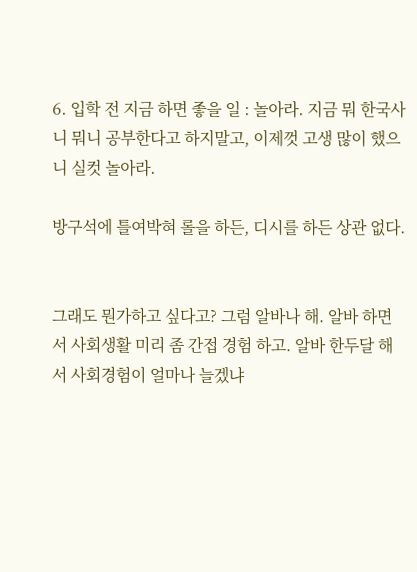6. 입학 전 지금 하면 좋을 일 : 놀아라. 지금 뭐 한국사니 뭐니 공부한다고 하지말고, 이제껏 고생 많이 했으니 실컷 놀아라.

방구석에 틀여박혀 롤을 하든, 디시를 하든 상관 없다.


그래도 뭔가하고 싶다고? 그럼 알바나 해. 알바 하면서 사회생활 미리 좀 간접 경험 하고. 알바 한두달 해서 사회경험이 얼마나 늘겠냐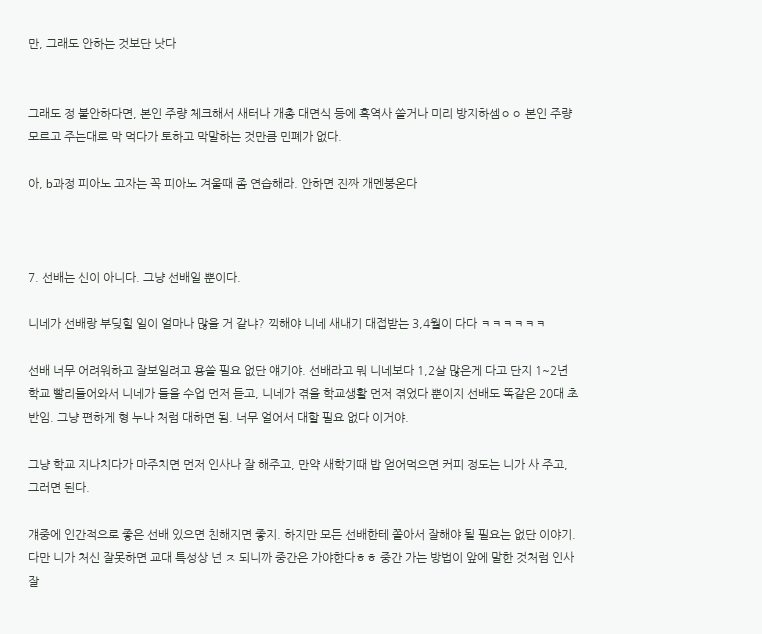만, 그래도 안하는 것보단 낫다


그래도 정 불안하다면, 본인 주량 체크해서 새터나 개총 대면식 등에 흑역사 쓸거나 미리 방지하셈ㅇㅇ 본인 주량 모르고 주는대로 막 먹다가 토하고 막말하는 것만큼 민폐가 없다.

아, b과정 피아노 고자는 꼭 피아노 겨울때 좀 연습해라. 안하면 진짜 개멘붕온다



7. 선배는 신이 아니다. 그냥 선배일 뿐이다.

니네가 선배랑 부딪힐 일이 얼마나 많을 거 같냐? 끽해야 니네 새내기 대접받는 3,4월이 다다 ㅋㅋㅋㅋㅋㅋ

선배 너무 어려워하고 잘보일려고 용쓸 필요 없단 얘기야. 선배라고 뭐 니네보다 1,2살 많은게 다고 단지 1~2년 학교 빨리들어와서 니네가 들을 수업 먼저 듣고, 니네가 겪을 학교생활 먼저 겪었다 뿐이지 선배도 똑같은 20대 초반임. 그냥 편하게 형 누나 처럼 대하면 됨. 너무 얼어서 대할 필요 없다 이거야.

그냥 학교 지나치다가 마주치면 먼저 인사나 잘 해주고, 만약 새학기때 밥 얻어먹으면 커피 정도는 니가 사 주고, 그러면 된다.

걔중에 인간적으로 좋은 선배 있으면 친해지면 좋지. 하지만 모든 선배한테 쫄아서 잘해야 될 필요는 없단 이야기. 다만 니가 처신 잘못하면 교대 특성상 넌 ㅈ 되니까 중간은 가야한다ㅎㅎ 중간 가는 방법이 앞에 말한 것처럼 인사 잘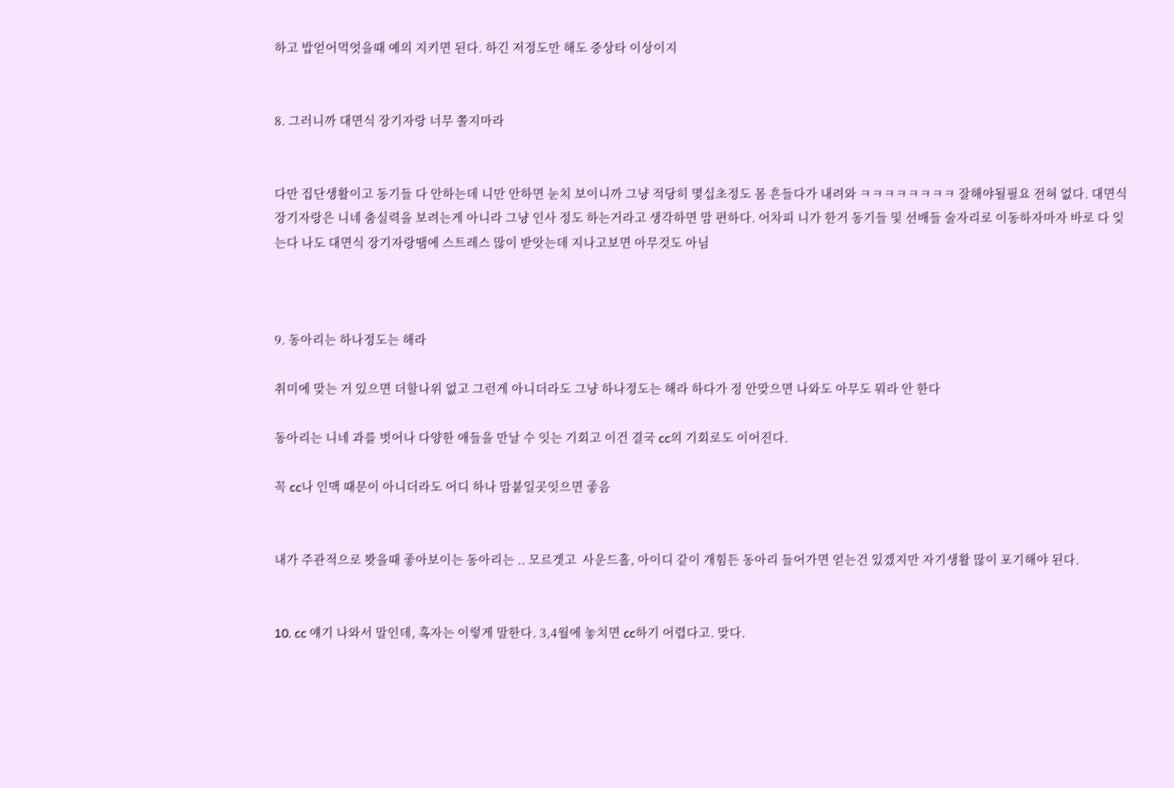하고 밥얻어먹엇을때 예의 지키면 된다. 하긴 저정도만 해도 중상타 이상이지


8. 그러니까 대면식 장기자랑 너무 쫄지마라


다만 집단생활이고 동기들 다 안하는데 니만 안하면 눈치 보이니까 그냥 적당히 몇십초정도 몸 흔들다가 내려와 ㅋㅋㅋㅋㅋㅋㅋㅋ 잘해야될필요 전혀 없다. 대면식 장기자랑은 니네 춤실력을 보려는게 아니라 그냥 인사 정도 하는거라고 생각하면 맘 편하다. 어차피 니가 한거 동기들 및 선배들 술자리로 이동하자마자 바로 다 잊는다 나도 대면식 장기자랑땜에 스트레스 많이 받앗는데 지나고보면 아무것도 아님



9. 동아리는 하나정도는 해라

취미에 맞는 거 있으면 더할나위 없고 그런게 아니더라도 그냥 하나정도는 해라 하다가 정 안맞으면 나와도 아무도 뭐라 안 한다

동아리는 니네 과를 벗어나 다양한 애들을 만날 수 잇는 기회고 이건 결국 cc의 기회로도 이어진다.

꼭 cc나 인맥 때문이 아니더라도 어디 하나 맘붙일곳잇으면 좋음


내가 주관적으로 봣을때 좋아보이는 동아리는 .. 모르겟고  사운드홀, 아이디 같이 개힘든 동아리 들어가면 얻는건 있겠지만 자기생활 많이 포기해야 된다.


10. cc 얘기 나와서 말인데, 혹자는 이렇게 말한다. 3,4월에 놓치면 cc하기 어렵다고. 맞다.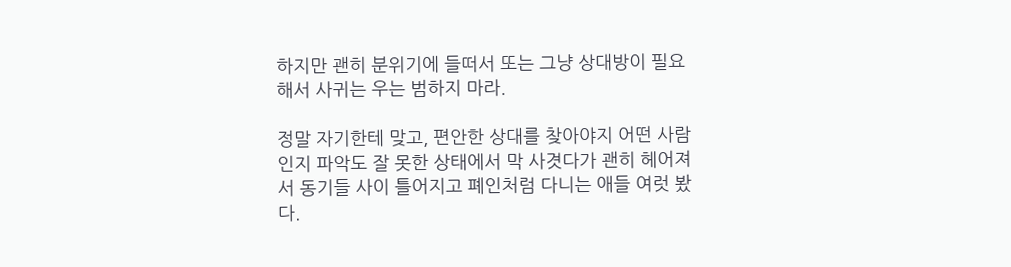하지만 괜히 분위기에 들떠서 또는 그냥 상대방이 필요해서 사귀는 우는 범하지 마라.

정말 자기한테 맞고, 편안한 상대를 찾아야지 어떤 사람인지 파악도 잘 못한 상태에서 막 사겻다가 괜히 헤어져서 동기들 사이 틀어지고 폐인처럼 다니는 애들 여럿 봤다.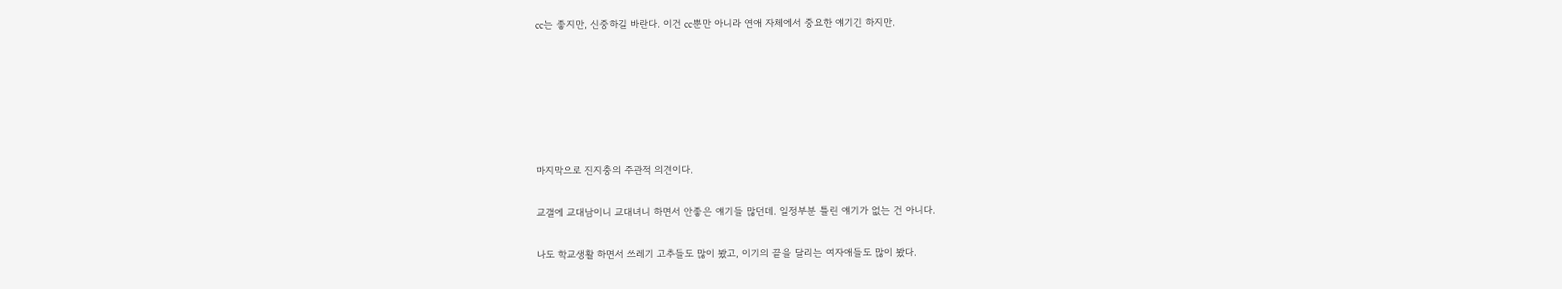cc는 좋지만, 신중하길 바란다. 이건 cc뿐만 아니라 연애 자체에서 중요한 얘기긴 하지만.






마지막으로 진지충의 주관적 의견이다.

교갤에 교대남이니 교대녀니 하면서 안좋은 얘기들 많던데. 일정부분 틀린 얘기가 없는 건 아니다.

나도 학교생활 하면서 쓰레기 고추들도 많이 봤고, 이기의 끝을 달리는 여자애들도 많이 봤다.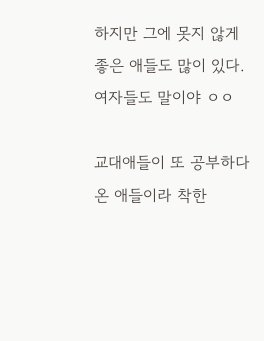하지만 그에 못지 않게 좋은 애들도 많이 있다. 여자들도 말이야 ㅇㅇ

교대애들이 또 공부하다 온 애들이라 착한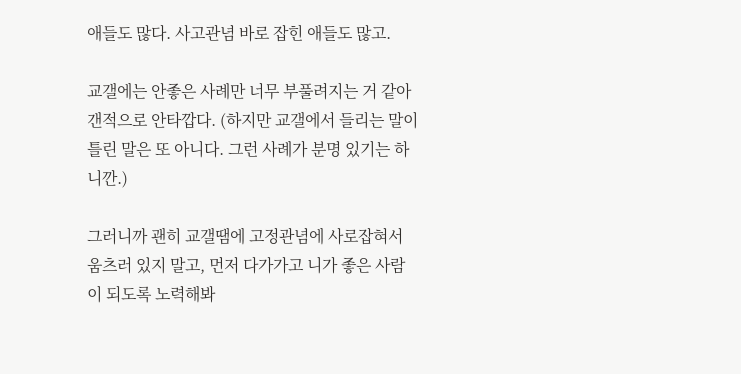애들도 많다. 사고관념 바로 잡힌 애들도 많고.

교갤에는 안좋은 사례만 너무 부풀려지는 거 같아 갠적으로 안타깝다. (하지만 교갤에서 들리는 말이 틀린 말은 또 아니다. 그런 사례가 분명 있기는 하니깐.)

그러니까 괜히 교갤땜에 고정관념에 사로잡혀서 움츠러 있지 말고, 먼저 다가가고 니가 좋은 사람이 되도록 노력해봐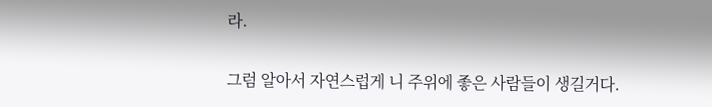라.

그럼 알아서 자연스럽게 니 주위에 좋은 사람들이 생길거다.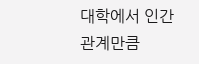대학에서 인간관계만큼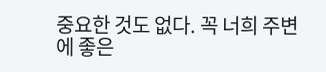중요한 것도 없다. 꼭 너희 주변에 좋은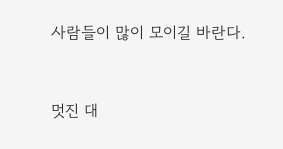사람들이 많이 모이길 바란다.


멋진 대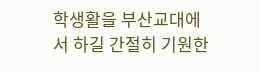학생활을 부산교대에서 하길 간절히 기원한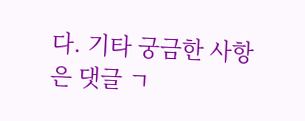다. 기타 궁금한 사항은 댓글 ㄱ